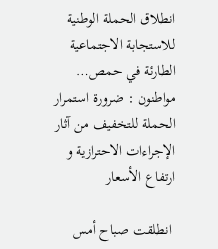انطلاق الحملة الوطنية للاستجابة الاجتماعية الطارئة في حمص… مواطنون : ضرورة استمرار الحملة للتخفيف من آثار الإجراءات الاحترازية و ارتفاع الأسعار

 انطلقت صباح أمس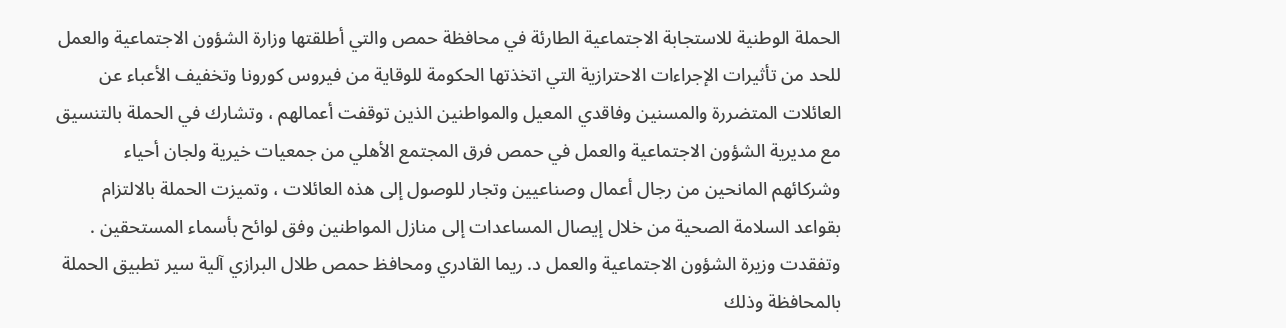الحملة الوطنية للاستجابة الاجتماعية الطارئة في محافظة حمص والتي أطلقتها وزارة الشؤون الاجتماعية والعمل للحد من تأثيرات الإجراءات الاحترازية التي اتخذتها الحكومة للوقاية من فيروس كورونا وتخفيف الأعباء عن العائلات المتضررة والمسنين وفاقدي المعيل والمواطنين الذين توقفت أعمالهم ، وتشارك في الحملة بالتنسيق مع مديرية الشؤون الاجتماعية والعمل في حمص فرق المجتمع الأهلي من جمعيات خيرية ولجان أحياء وشركائهم المانحين من رجال أعمال وصناعيين وتجار للوصول إلى هذه العائلات ، وتميزت الحملة بالالتزام بقواعد السلامة الصحية من خلال إيصال المساعدات إلى منازل المواطنين وفق لوائح بأسماء المستحقين . وتفقدت وزيرة الشؤون الاجتماعية والعمل د. ريما القادري ومحافظ حمص طلال البرازي آلية سير تطبيق الحملة بالمحافظة وذلك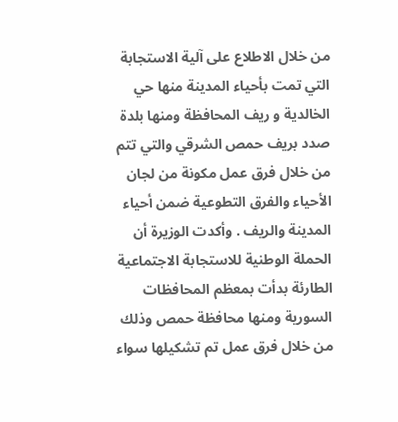من خلال الاطلاع على آلية الاستجابة التي تمت بأحياء المدينة منها حي الخالدية و ريف المحافظة ومنها بلدة صدد بريف حمص الشرقي والتي تتم من خلال فرق عمل مكونة من لجان الأحياء والفرق التطوعية ضمن أحياء المدينة والريف . وأكدت الوزيرة أن الحملة الوطنية للاستجابة الاجتماعية الطارئة بدأت بمعظم المحافظات السورية ومنها محافظة حمص وذلك من خلال فرق عمل تم تشكيلها سواء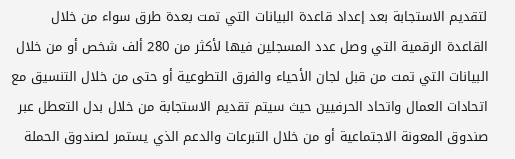لتقديم الاستجابة بعد إعداد قاعدة البيانات التي تمت بعدة طرق سواء من خلال القاعدة الرقمية التي وصل عدد المسجلين فيها لأكثر من 280 ألف شخص أو من خلال البيانات التي تمت من قبل لجان الأحياء والفرق التطوعية أو حتى من خلال التنسيق مع اتحادات العمال واتحاد الحرفيين حيث سيتم تقديم الاستجابة من خلال بدل التعطل عبر صندوق المعونة الاجتماعية أو من خلال التبرعات والدعم الذي يستمر لصندوق الحملة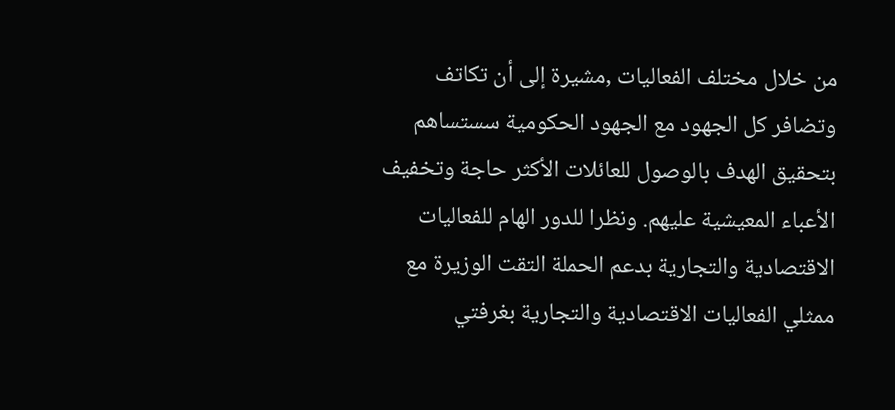من خلال مختلف الفعاليات ,مشيرة إلى أن تكاتف وتضافر كل الجهود مع الجهود الحكومية سستساهم بتحقيق الهدف بالوصول للعائلات الأكثر حاجة وتخفيف الأعباء المعيشية عليهم. ونظرا للدور الهام للفعاليات الاقتصادية والتجارية بدعم الحملة التقت الوزيرة مع ممثلي الفعاليات الاقتصادية والتجارية بغرفتي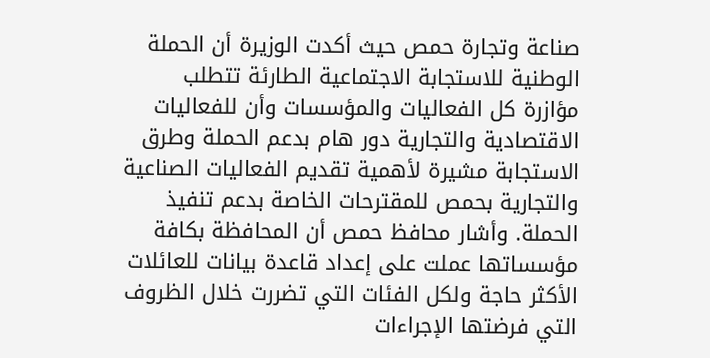صناعة وتجارة حمص حيث أكدت الوزيرة أن الحملة الوطنية للاستجابة الاجتماعية الطارئة تتطلب مؤازرة كل الفعاليات والمؤسسات وأن للفعاليات الاقتصادية والتجارية دور هام بدعم الحملة وطرق الاستجابة مشيرة لأهمية تقديم الفعاليات الصناعية والتجارية بحمص للمقترحات الخاصة بدعم تنفيذ الحملة. وأشار محافظ حمص أن المحافظة بكافة مؤسساتها عملت على إعداد قاعدة بيانات للعائلات الأكثر حاجة ولكل الفئات التي تضررت خلال الظروف التي فرضتها الإجراءات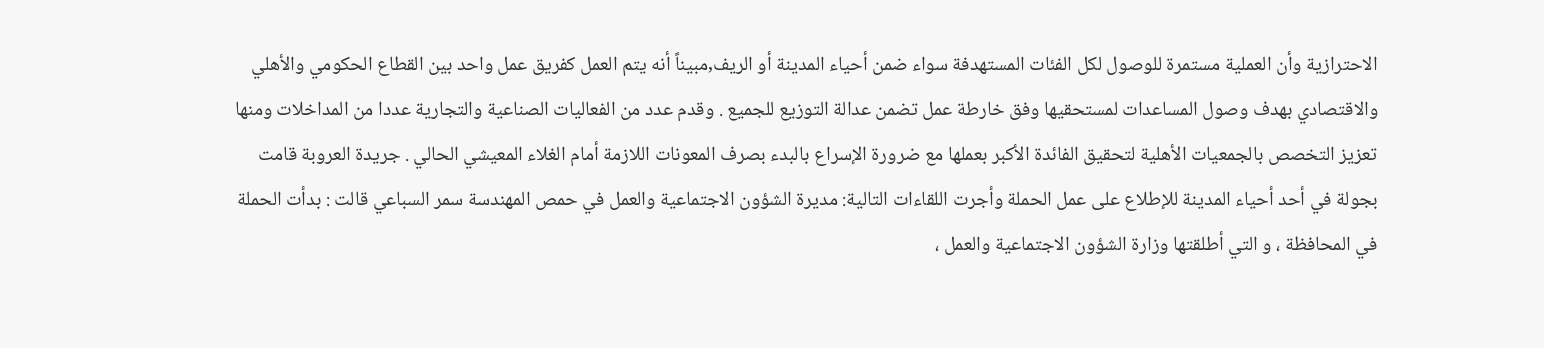الاحترازية وأن العملية مستمرة للوصول لكل الفئات المستهدفة سواء ضمن أحياء المدينة أو الريف,مبيناً أنه يتم العمل كفريق عمل واحد بين القطاع الحكومي والأهلي والاقتصادي بهدف وصول المساعدات لمستحقيها وفق خارطة عمل تضمن عدالة التوزيع للجميع . وقدم عدد من الفعاليات الصناعية والتجارية عددا من المداخلات ومنها تعزيز التخصص بالجمعيات الأهلية لتحقيق الفائدة الأكبر بعملها مع ضرورة الإسراع بالبدء بصرف المعونات اللازمة أمام الغلاء المعيشي الحالي . جريدة العروبة قامت بجولة في أحد أحياء المدينة للإطلاع على عمل الحملة وأجرت اللقاءات التالية: مديرة الشؤون الاجتماعية والعمل في حمص المهندسة سمر السباعي قالت : بدأت الحملة في المحافظة ، و التي أطلقتها وزارة الشؤون الاجتماعية والعمل ،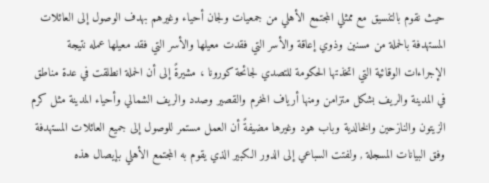حيث نقوم بالتنسيق مع ممثلي المجتمع الأهلي من جمعيات ولجان أحياء وغيرهم بهدف الوصول إلى العائلات المستهدفة بالحملة من مسنين وذوي إعاقة والأسر التي فقدت معيلها والأسر التي فقد معيلها عمله نتيجة الإجراءات الوقائية التي اتخذتها الحكومة للتصدي لجائحة كورونا ، مشيرةً إلى أن الحملة انطلقت في عدة مناطق في المدينة والريف بشكل متزامن ومنها أرياف المخرم والقصير وصدد والريف الشمالي وأحياء المدينة مثل كرم الزيتون والنازحين والخالدية وباب هود وغيرها مضيفةً أن العمل مستمر للوصول إلى جميع العائلات المستهدفة وفق البيانات المسجلة , ولفتت السباعي إلى الدور الكبير الذي يقوم به المجتمع الأهلي بإيصال هذه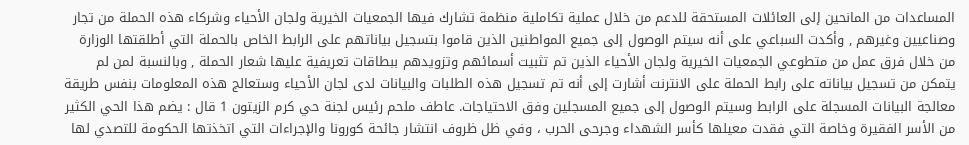المساعدات من المانحين إلى العائلات المستحقة للدعم من خلال عملية تكاملية منظمة تشارك فيها الجمعيات الخيرية ولجان الأحياء وشركاء هذه الحملة من تجار وصناعيين وغيرهم , وأكدت السباعي على أنه سيتم الوصول إلى جميع المواطنين الذين قاموا بتسجيل بياناتهم على الرابط الخاص بالحملة التي أطلقتها الوزارة من خلال فرق عمل من متطوعي الجمعيات الخيرية ولجان الأحياء الذين تم تثبيت أسمائهم وتزويدهم ببطاقات تعريفية عليها شعار الحملة , وبالنسبة لمن لم يتمكن من تسجيل بياناته على رابط الحملة على الانترنت أشارت إلى أنه تم تسجيل هذه الطلبات والبيانات لدى لجان الأحياء وستعالج هذه المعلومات بنفس طريقة معالجة البيانات المسجلة على الرابط وسيتم الوصول إلى جميع المسجلين وفق الاحتياجات. عاطف ملحم رئيس لجنة حي كرم الزيتون 1 قال : يضم هذا الحي الكثير من الأسر الفقيرة وخاصة التي فقدت معيلها كأسر الشهداء وجرحى الحرب ، وفي ظل ظروف انتشار جائحة كورونا والإجراءات التي اتخذتها الحكومة للتصدي لها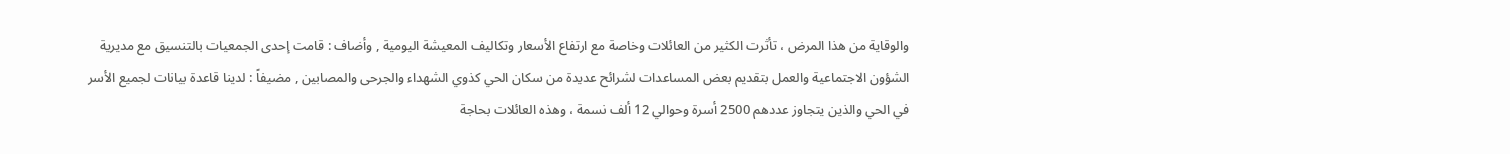والوقاية من هذا المرض ، تأثرت الكثير من العائلات وخاصة مع ارتفاع الأسعار وتكاليف المعيشة اليومية , وأضاف : قامت إحدى الجمعيات بالتنسيق مع مديرية الشؤون الاجتماعية والعمل بتقديم بعض المساعدات لشرائح عديدة من سكان الحي كذوي الشهداء والجرحى والمصابين , مضيفاً : لدينا قاعدة بيانات لجميع الأسر في الحي والذين يتجاوز عددهم 2500 أسرة وحوالي 12 ألف نسمة ، وهذه العائلات بحاجة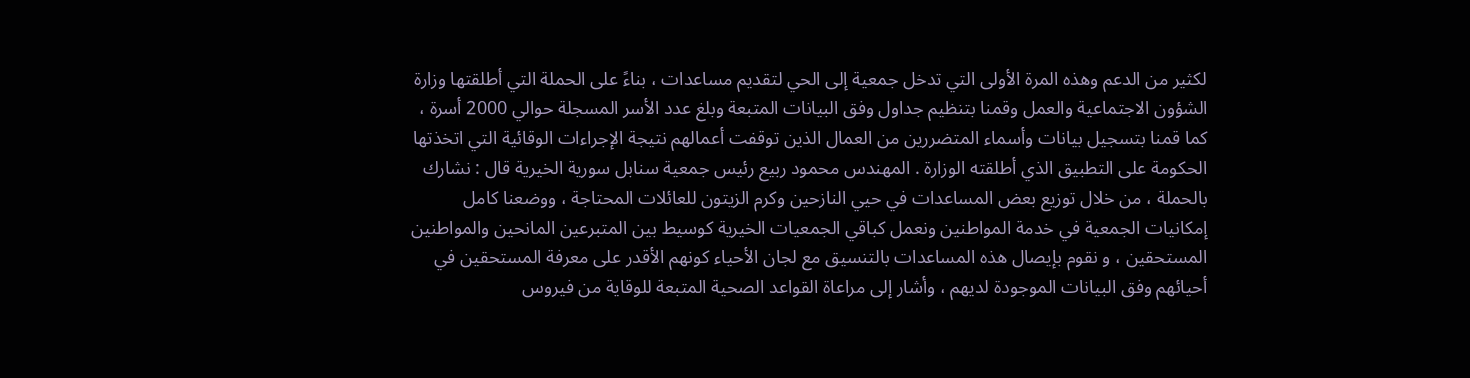لكثير من الدعم وهذه المرة الأولى التي تدخل جمعية إلى الحي لتقديم مساعدات ، بناءً على الحملة التي أطلقتها وزارة الشؤون الاجتماعية والعمل وقمنا بتنظيم جداول وفق البيانات المتبعة وبلغ عدد الأسر المسجلة حوالي 2000 أسرة ، كما قمنا بتسجيل بيانات وأسماء المتضررين من العمال الذين توقفت أعمالهم نتيجة الإجراءات الوقائية التي اتخذتها الحكومة على التطبيق الذي أطلقته الوزارة . المهندس محمود ربيع رئيس جمعية سنابل سورية الخيرية قال : نشارك بالحملة ، من خلال توزيع بعض المساعدات في حيي النازحين وكرم الزيتون للعائلات المحتاجة ، ووضعنا كامل إمكانيات الجمعية في خدمة المواطنين ونعمل كباقي الجمعيات الخيرية كوسيط بين المتبرعين المانحين والمواطنين المستحقين ، و نقوم بإيصال هذه المساعدات بالتنسيق مع لجان الأحياء كونهم الأقدر على معرفة المستحقين في أحيائهم وفق البيانات الموجودة لديهم ، وأشار إلى مراعاة القواعد الصحية المتبعة للوقاية من فيروس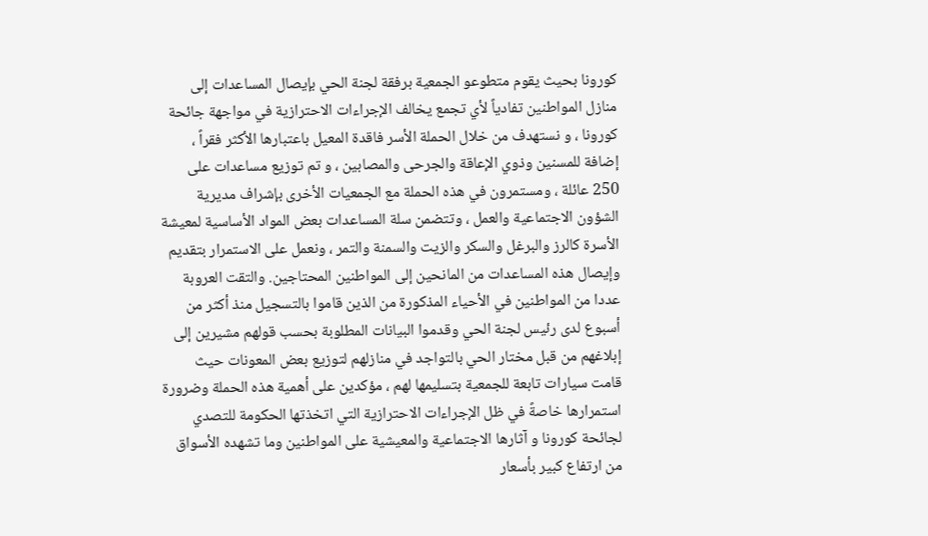كورونا بحيث يقوم متطوعو الجمعية برفقة لجنة الحي بإيصال المساعدات إلى منازل المواطنين تفادياً لأي تجمع يخالف الإجراءات الاحترازية في مواجهة جائحة كورونا ، و نستهدف من خلال الحملة الأسر فاقدة المعيل باعتبارها الأكثر فقراً ، إضافة للمسنين وذوي الإعاقة والجرحى والمصابين ، و تم توزيع مساعدات على 250 عائلة ، ومستمرون في هذه الحملة مع الجمعيات الأخرى بإشراف مديرية الشؤون الاجتماعية والعمل ، وتتضمن سلة المساعدات بعض المواد الأساسية لمعيشة الأسرة كالرز والبرغل والسكر والزيت والسمنة والتمر ، ونعمل على الاستمرار بتقديم وإيصال هذه المساعدات من المانحين إلى المواطنين المحتاجين. والتقت العروبة عددا من المواطنين في الأحياء المذكورة من الذين قاموا بالتسجيل منذ أكثر من أسبوع لدى رئيس لجنة الحي وقدموا البيانات المطلوبة بحسب قولهم مشيرين إلى إبلاغهم من قبل مختار الحي بالتواجد في منازلهم لتوزيع بعض المعونات حيث قامت سيارات تابعة للجمعية بتسليمها لهم ، مؤكدين على أهمية هذه الحملة وضرورة استمرارها خاصةً في ظل الإجراءات الاحترازية التي اتخذتها الحكومة للتصدي لجائحة كورونا و آثارها الاجتماعية والمعيشية على المواطنين وما تشهده الأسواق من ارتفاع كبير بأسعار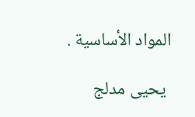المواد الأساسية .

 يحيى مدلج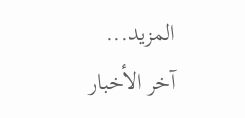المزيد...
آخر الأخبار